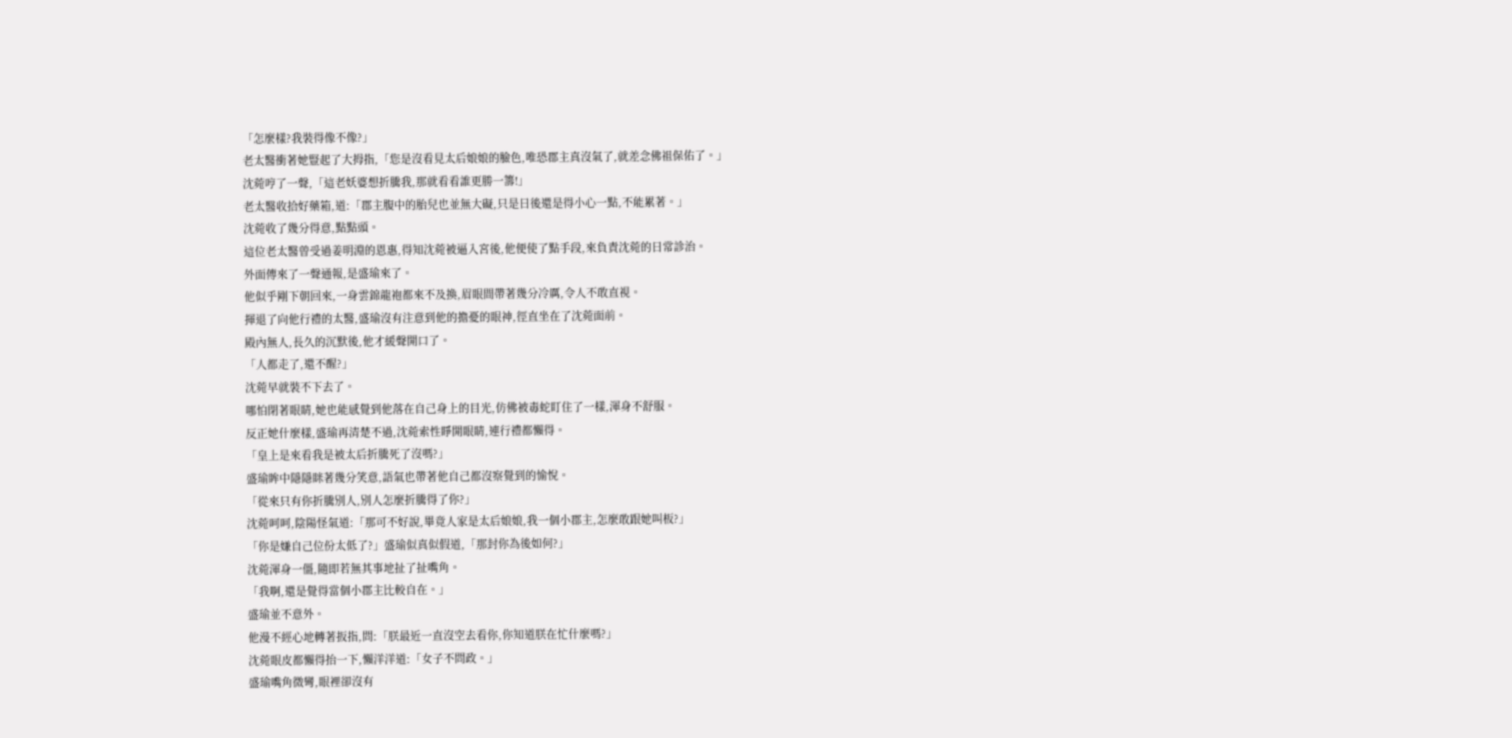「怎麼樣?我裝得像不像?」
老太醫衝著她豎起了大拇指,「您是沒看見太后娘娘的臉色,唯恐郡主真沒氣了,就差念佛祖保佑了。」
沈菀哼了一聲,「這老妖婆想折騰我,那就看看誰更勝一籌!」
老太醫收拾好藥箱,道:「郡主腹中的胎兒也並無大礙,只是日後還是得小心一點,不能累著。」
沈菀收了幾分得意,點點頭。
這位老太醫曾受過姜明淵的恩惠,得知沈菀被逼入宮後,他便使了點手段,來負責沈菀的日常診治。
外面傳來了一聲通報,是盛瑜來了。
他似乎剛下朝回來,一身雲錦龍袍都來不及換,眉眼間帶著幾分冷厲,令人不敢直視。
揮退了向他行禮的太醫,盛瑜沒有注意到他的擔憂的眼神,徑直坐在了沈菀面前。
殿內無人,長久的沉默後,他才緩聲開口了。
「人都走了,還不醒?」
沈菀早就裝不下去了。
哪怕閉著眼睛,她也能感覺到他落在自己身上的目光,仿佛被毒蛇盯住了一樣,渾身不舒服。
反正她什麼樣,盛瑜再清楚不過,沈菀索性睜開眼睛,連行禮都懶得。
「皇上是來看我是被太后折騰死了沒嗎?」
盛瑜眸中隱隱眯著幾分笑意,語氣也帶著他自己都沒察覺到的愉悅。
「從來只有你折騰別人,別人怎麼折騰得了你?」
沈菀呵呵,陰陽怪氣道:「那可不好說,畢竟人家是太后娘娘,我一個小郡主,怎麼敢跟她叫板?」
「你是嫌自己位份太低了?」盛瑜似真似假道,「那封你為後如何?」
沈菀渾身一僵,隨即若無其事地扯了扯嘴角。
「我啊,還是覺得當個小郡主比較自在。」
盛瑜並不意外。
他漫不經心地轉著扳指,問:「朕最近一直沒空去看你,你知道朕在忙什麼嗎?」
沈菀眼皮都懶得抬一下,懶洋洋道:「女子不問政。」
盛瑜嘴角微彎,眼裡卻沒有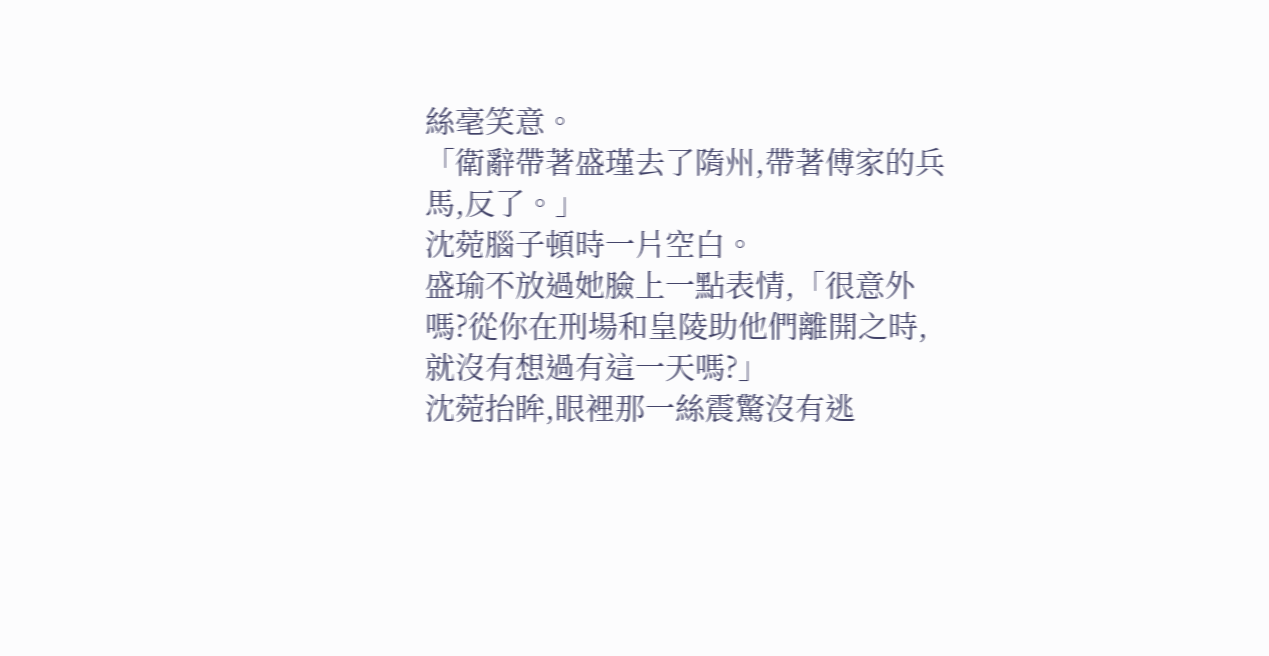絲毫笑意。
「衛辭帶著盛瑾去了隋州,帶著傅家的兵馬,反了。」
沈菀腦子頓時一片空白。
盛瑜不放過她臉上一點表情,「很意外嗎?從你在刑場和皇陵助他們離開之時,就沒有想過有這一天嗎?」
沈菀抬眸,眼裡那一絲震驚沒有逃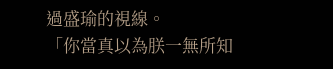過盛瑜的視線。
「你當真以為朕一無所知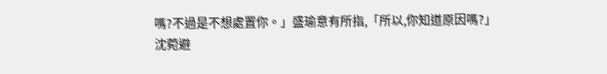嗎?不過是不想處置你。」盛瑜意有所指,「所以,你知道原因嗎?」
沈菀避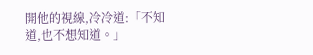開他的視線,冷冷道:「不知道,也不想知道。」